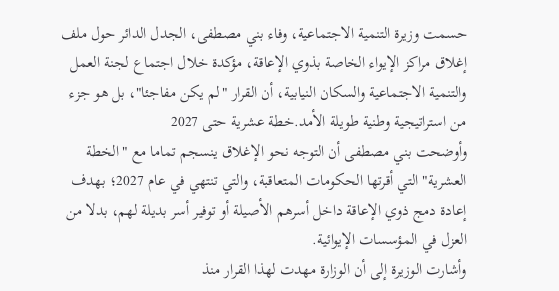حسمت وزيرة التنمية الاجتماعية، وفاء بني مصطفى، الجدل الدائر حول ملف إغلاق مراكز الإيواء الخاصة بذوي الإعاقة، مؤكدة خلال اجتماع لجنة العمل والتنمية الاجتماعية والسكان النيابية، أن القرار "لم يكن مفاجئا"، بل هو جزء من استراتيجية وطنية طويلة الأمد.خطة عشرية حتى 2027
وأوضحت بني مصطفى أن التوجه نحو الإغلاق ينسجم تماما مع "الخطة العشرية" التي أقرتها الحكومات المتعاقبة، والتي تنتهي في عام 2027؛ بهدف إعادة دمج ذوي الإعاقة داخل أسرهم الأصيلة أو توفير أسر بديلة لهم، بدلا من العزل في المؤسسات الإيوائية.
وأشارت الوزيرة إلى أن الوزارة مهدت لهذا القرار منذ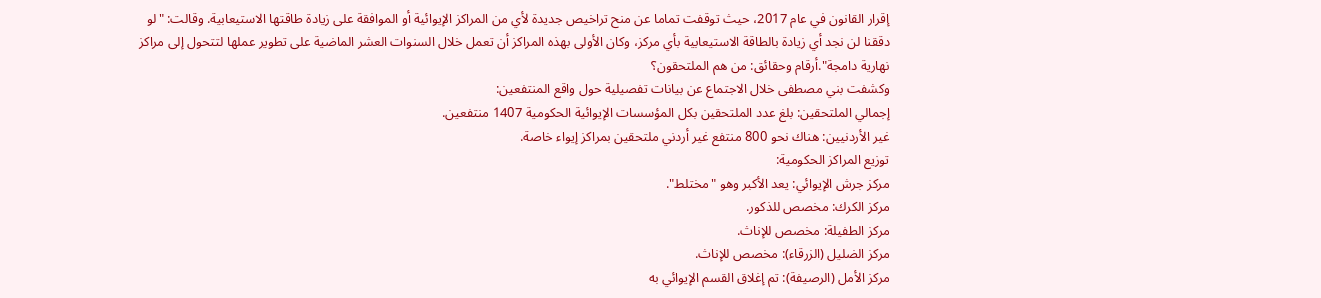إقرار القانون في عام 2017، حيث توقفت تماما عن منح تراخيص جديدة لأي من المراكز الإيوائية أو الموافقة على زيادة طاقتها الاستيعابية. وقالت: "لو دققنا لن نجد أي زيادة بالطاقة الاستيعابية بأي مركز، وكان الأولى بهذه المراكز أن تعمل خلال السنوات العشر الماضية على تطوير عملها لتتحول إلى مراكز نهارية دامجة".أرقام وحقائق: من هم الملتحقون؟
وكشفت بني مصطفى خلال الاجتماع عن بيانات تفصيلية حول واقع المنتفعين:
إجمالي الملتحقين: بلغ عدد الملتحقين بكل المؤسسات الإيوائية الحكومية 1407 منتفعين.
غير الأردنيين: هناك نحو 800 منتفع غير أردني ملتحقين بمراكز إيواء خاصة.
توزيع المراكز الحكومية:
مركز جرش الإيوائي: يعد الأكبر وهو "مختلط".
مركز الكرك: مخصص للذكور.
مركز الطفيلة: مخصص للإناث.
مركز الضليل (الزرقاء): مخصص للإناث.
مركز الأمل (الرصيفة): تم إغلاق القسم الإيوائي به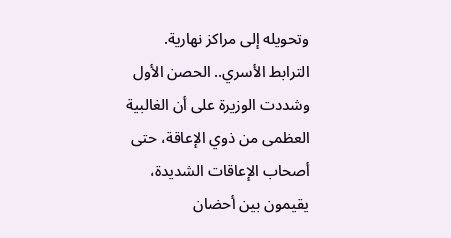وتحويله إلى مراكز نهارية.
الترابط الأسري.. الحصن الأول
وشددت الوزيرة على أن الغالبية العظمى من ذوي الإعاقة، حتى أصحاب الإعاقات الشديدة، يقيمون بين أحضان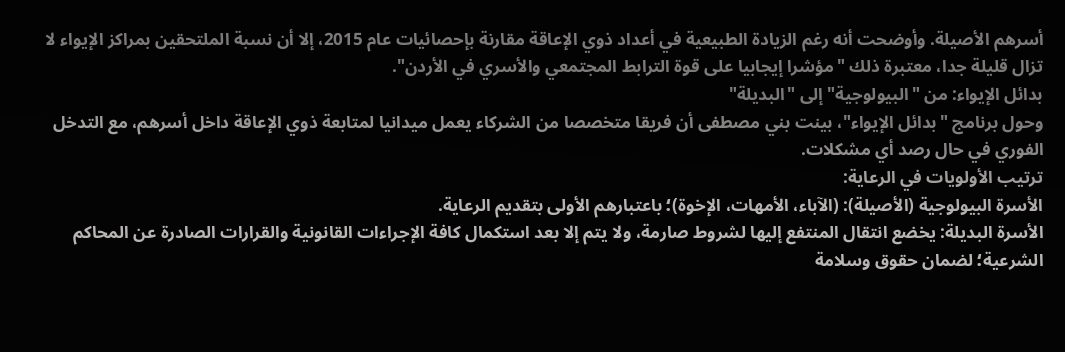أسرهم الأصيلة. وأوضحت أنه رغم الزيادة الطبيعية في أعداد ذوي الإعاقة مقارنة بإحصائيات عام 2015، إلا أن نسبة الملتحقين بمراكز الإيواء لا تزال قليلة جدا، معتبرة ذلك "مؤشرا إيجابيا على قوة الترابط المجتمعي والأسري في الأردن".
بدائل الإيواء: من "البيولوجية" إلى "البديلة"
وحول برنامج "بدائل الإيواء"، بينت بني مصطفى أن فريقا متخصصا من الشركاء يعمل ميدانيا لمتابعة ذوي الإعاقة داخل أسرهم، مع التدخل الفوري في حال رصد أي مشكلات.
ترتيب الأولويات في الرعاية:
الأسرة البيولوجية (الأصيلة): (الآباء، الأمهات، الإخوة)؛ باعتبارهم الأولى بتقديم الرعاية.
الأسرة البديلة: يخضع انتقال المنتفع إليها لشروط صارمة، ولا يتم إلا بعد استكمال كافة الإجراءات القانونية والقرارات الصادرة عن المحاكم الشرعية؛ لضمان حقوق وسلامة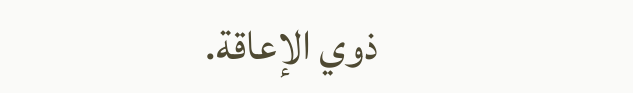ذوي الإعاقة.